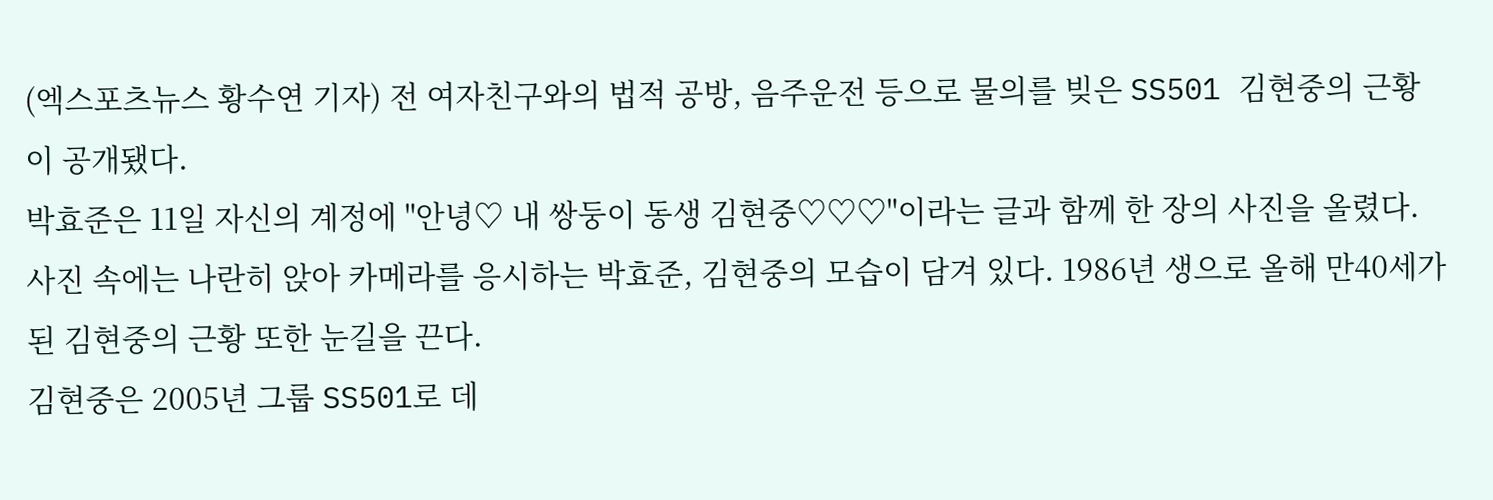(엑스포츠뉴스 황수연 기자) 전 여자친구와의 법적 공방, 음주운전 등으로 물의를 빚은 SS501 김현중의 근황이 공개됐다.
박효준은 11일 자신의 계정에 "안녕♡ 내 쌍둥이 동생 김현중♡♡♡"이라는 글과 함께 한 장의 사진을 올렸다.
사진 속에는 나란히 앉아 카메라를 응시하는 박효준, 김현중의 모습이 담겨 있다. 1986년 생으로 올해 만40세가 된 김현중의 근황 또한 눈길을 끈다.
김현중은 2005년 그룹 SS501로 데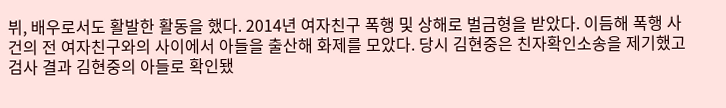뷔, 배우로서도 활발한 활동을 했다. 2014년 여자친구 폭행 및 상해로 벌금형을 받았다. 이듬해 폭행 사건의 전 여자친구와의 사이에서 아들을 출산해 화제를 모았다. 당시 김현중은 친자확인소송을 제기했고 검사 결과 김현중의 아들로 확인됐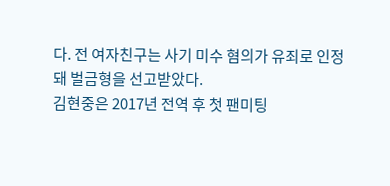다. 전 여자친구는 사기 미수 혐의가 유죄로 인정돼 벌금형을 선고받았다.
김현중은 2017년 전역 후 첫 팬미팅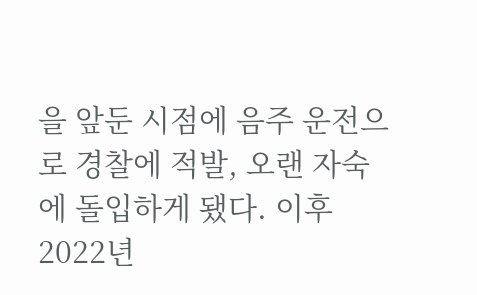을 앞둔 시점에 음주 운전으로 경찰에 적발, 오랜 자숙에 돌입하게 됐다. 이후 2022년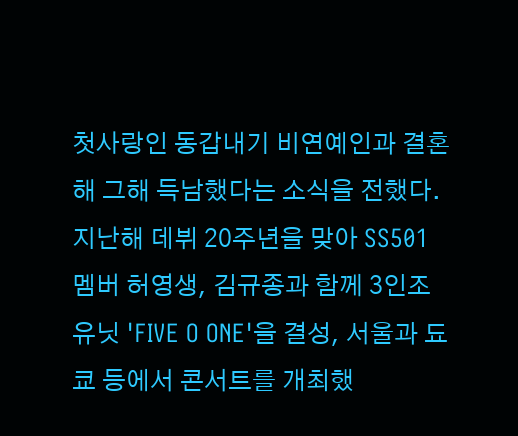첫사랑인 동갑내기 비연예인과 결혼해 그해 득남했다는 소식을 전했다.
지난해 데뷔 20주년을 맞아 SS501 멤버 허영생, 김규종과 함께 3인조 유닛 'FIVE O ONE'을 결성, 서울과 됴쿄 등에서 콘서트를 개최했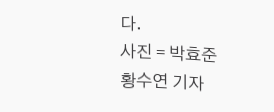다.
사진 = 박효준
황수연 기자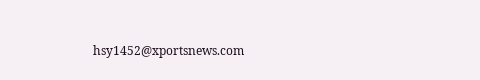hsy1452@xportsnews.com